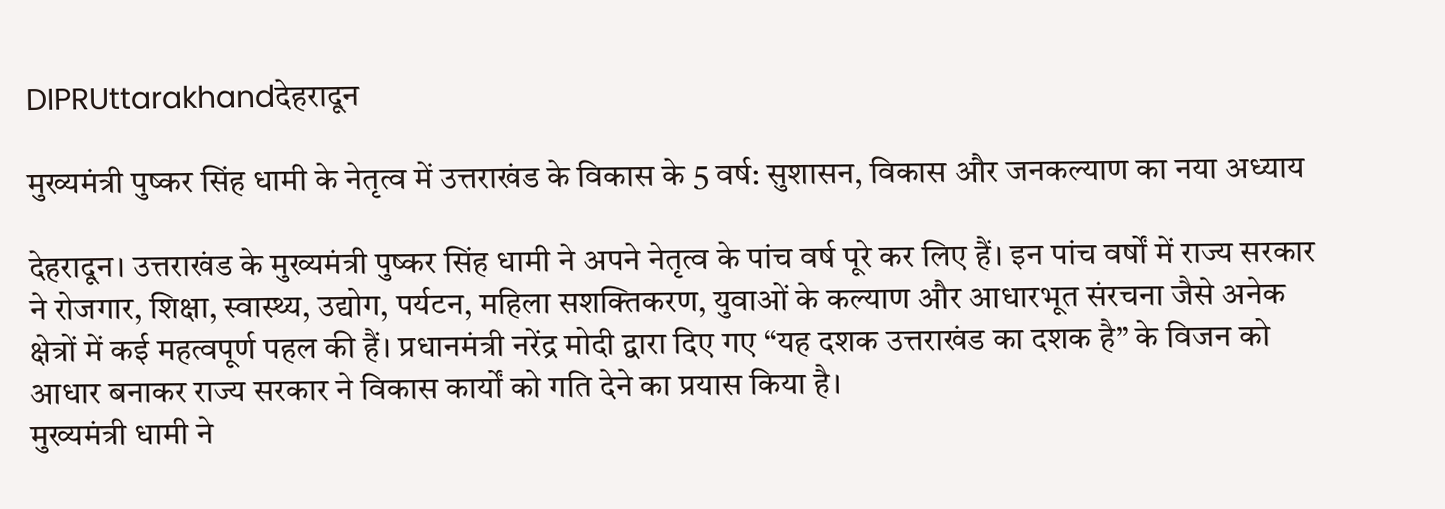DIPRUttarakhandदेहरादून

मुख्यमंत्री पुष्कर सिंह धामी के नेतृत्व में उत्तराखंड के विकास के 5 वर्ष: सुशासन, विकास और जनकल्याण का नया अध्याय

देहरादून। उत्तराखंड के मुख्यमंत्री पुष्कर सिंह धामी ने अपने नेतृत्व के पांच वर्ष पूरे कर लिए हैं। इन पांच वर्षों में राज्य सरकार ने रोजगार, शिक्षा, स्वास्थ्य, उद्योग, पर्यटन, महिला सशक्तिकरण, युवाओं के कल्याण और आधारभूत संरचना जैसे अनेक क्षेत्रों में कई महत्वपूर्ण पहल की हैं। प्रधानमंत्री नरेंद्र मोदी द्वारा दिए गए “यह दशक उत्तराखंड का दशक है” के विजन को आधार बनाकर राज्य सरकार ने विकास कार्यों को गति देने का प्रयास किया है।
मुख्यमंत्री धामी ने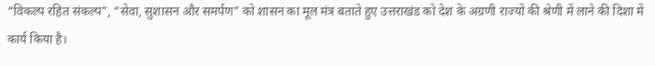“विकल्प रहित संकल्प”, “सेवा, सुशासन और समर्पण” को शासन का मूल मंत्र बताते हुए उत्तराखंड को देश के अग्रणी राज्यों की श्रेणी में लाने की दिशा में कार्य किया है।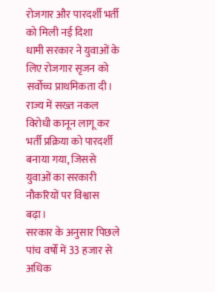रोजगार और पारदर्शी भर्ती को मिली नई दिशा
धामी सरकार ने युवाओं के लिए रोजगार सृजन को सर्वोच्च प्राथमिकता दी। राज्य में सख्त नकल विरोधी कानून लागू कर भर्ती प्रक्रिया को पारदर्शी बनाया गया, जिससे युवाओं का सरकारी नौकरियों पर विश्वास बढ़ा।
सरकार के अनुसार पिछले पांच वर्षों में 33 हजार से अधिक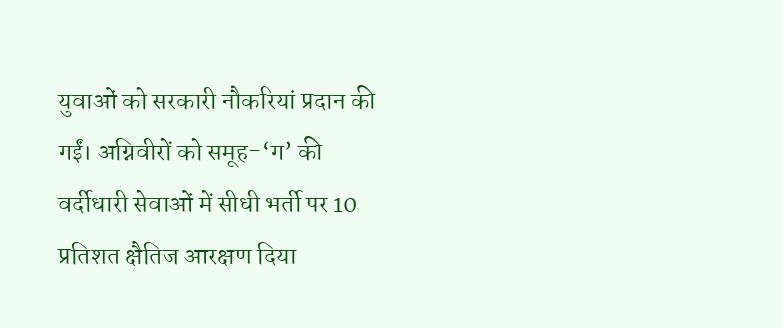युवाओं को सरकारी नौकरियां प्रदान की गईं। अग्निवीरों को समूह-‘ग’ की वर्दीधारी सेवाओं में सीधी भर्ती पर 10 प्रतिशत क्षैतिज आरक्षण दिया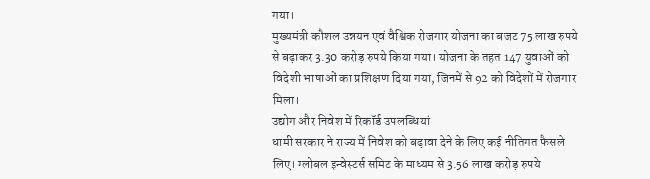गया।
मुख्यमंत्री कौशल उन्नयन एवं वैश्विक रोजगार योजना का बजट 75 लाख रुपये से बढ़ाकर 3.30 करोड़ रुपये किया गया। योजना के तहत 147 युवाओं को विदेशी भाषाओं का प्रशिक्षण दिया गया, जिनमें से 92 को विदेशों में रोजगार मिला।
उद्योग और निवेश में रिकॉर्ड उपलब्धियां
धामी सरकार ने राज्य में निवेश को बढ़ावा देने के लिए कई नीतिगत फैसले लिए। ग्लोबल इन्वेस्टर्स समिट के माध्यम से 3.56 लाख करोड़ रुपये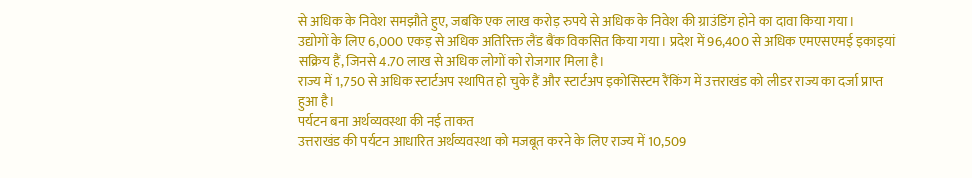से अधिक के निवेश समझौते हुए, जबकि एक लाख करोड़ रुपये से अधिक के निवेश की ग्राउंडिंग होने का दावा किया गया।
उद्योगों के लिए 6,000 एकड़ से अधिक अतिरिक्त लैंड बैंक विकसित किया गया। प्रदेश में 96,400 से अधिक एमएसएमई इकाइयां सक्रिय हैं, जिनसे 4.70 लाख से अधिक लोगों को रोजगार मिला है।
राज्य में 1,750 से अधिक स्टार्टअप स्थापित हो चुके हैं और स्टार्टअप इकोसिस्टम रैंकिंग में उत्तराखंड को लीडर राज्य का दर्जा प्राप्त हुआ है।
पर्यटन बना अर्थव्यवस्था की नई ताकत
उत्तराखंड की पर्यटन आधारित अर्थव्यवस्था को मजबूत करने के लिए राज्य में 10,509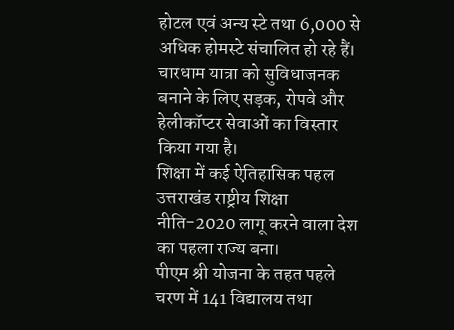होटल एवं अन्य स्टे तथा 6,000 से अधिक होमस्टे संचालित हो रहे हैं।
चारधाम यात्रा को सुविधाजनक बनाने के लिए सड़क, रोपवे और हेलीकॉप्टर सेवाओं का विस्तार किया गया है।
शिक्षा में कई ऐतिहासिक पहल
उत्तराखंड राष्ट्रीय शिक्षा नीति-2020 लागू करने वाला देश का पहला राज्य बना।
पीएम श्री योजना के तहत पहले चरण में 141 विद्यालय तथा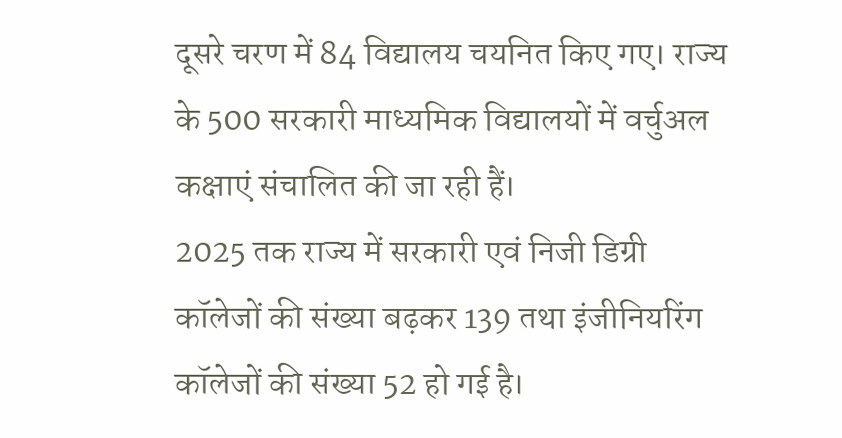दूसरे चरण में 84 विद्यालय चयनित किए गए। राज्य के 500 सरकारी माध्यमिक विद्यालयों में वर्चुअल कक्षाएं संचालित की जा रही हैं।
2025 तक राज्य में सरकारी एवं निजी डिग्री कॉलेजों की संख्या बढ़कर 139 तथा इंजीनियरिंग कॉलेजों की संख्या 52 हो गई है।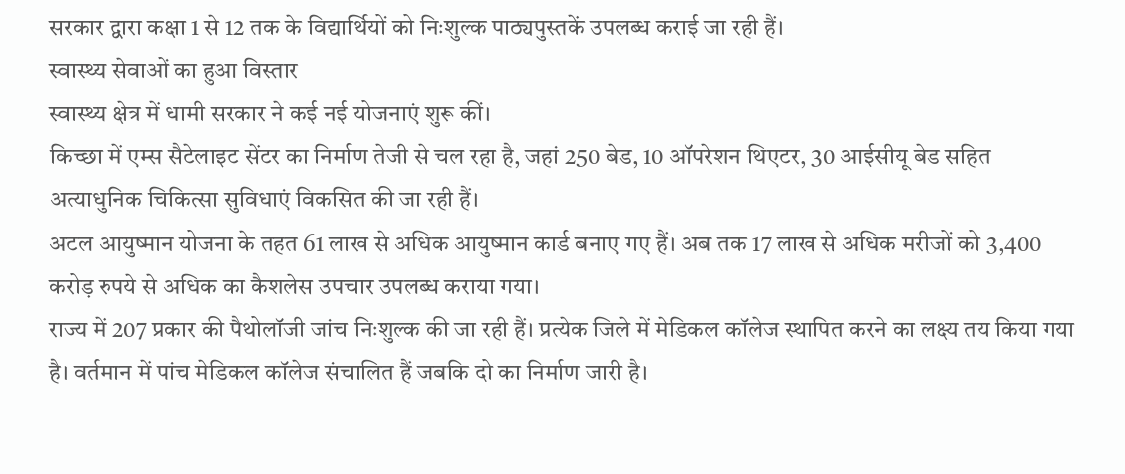सरकार द्वारा कक्षा 1 से 12 तक के विद्यार्थियों को निःशुल्क पाठ्यपुस्तकें उपलब्ध कराई जा रही हैं।
स्वास्थ्य सेवाओं का हुआ विस्तार
स्वास्थ्य क्षेत्र में धामी सरकार ने कई नई योजनाएं शुरू कीं।
किच्छा में एम्स सैटेलाइट सेंटर का निर्माण तेजी से चल रहा है, जहां 250 बेड, 10 ऑपरेशन थिएटर, 30 आईसीयू बेड सहित अत्याधुनिक चिकित्सा सुविधाएं विकसित की जा रही हैं।
अटल आयुष्मान योजना के तहत 61 लाख से अधिक आयुष्मान कार्ड बनाए गए हैं। अब तक 17 लाख से अधिक मरीजों को 3,400 करोड़ रुपये से अधिक का कैशलेस उपचार उपलब्ध कराया गया।
राज्य में 207 प्रकार की पैथोलॉजी जांच निःशुल्क की जा रही हैं। प्रत्येक जिले में मेडिकल कॉलेज स्थापित करने का लक्ष्य तय किया गया है। वर्तमान में पांच मेडिकल कॉलेज संचालित हैं जबकि दो का निर्माण जारी है।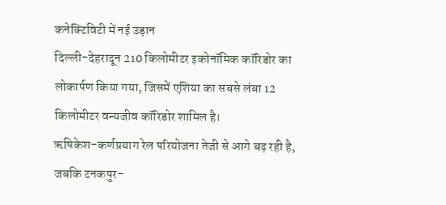कनेक्टिविटी में नई उड़ान
दिल्ली-देहरादून 210 किलोमीटर इकोनॉमिक कॉरिडोर का लोकार्पण किया गया, जिसमें एशिया का सबसे लंबा 12 किलोमीटर वन्यजीव कॉरिडोर शामिल है।
ऋषिकेश-कर्णप्रयाग रेल परियोजना तेजी से आगे बढ़ रही है, जबकि टनकपुर-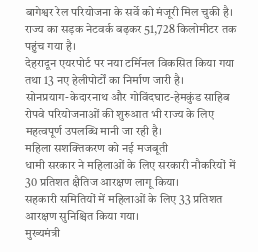बागेश्वर रेल परियोजना के सर्वे को मंजूरी मिल चुकी है।
राज्य का सड़क नेटवर्क बढ़कर 51,728 किलोमीटर तक पहुंच गया है।
देहरादून एयरपोर्ट पर नया टर्मिनल विकसित किया गया तथा 13 नए हेलीपोर्टों का निर्माण जारी है।
सोनप्रयाग-केदारनाथ और गोविंदघाट-हेमकुंड साहिब रोपवे परियोजनाओं की शुरुआत भी राज्य के लिए महत्वपूर्ण उपलब्धि मानी जा रही है।
महिला सशक्तिकरण को नई मजबूती
धामी सरकार ने महिलाओं के लिए सरकारी नौकरियों में 30 प्रतिशत क्षैतिज आरक्षण लागू किया।
सहकारी समितियों में महिलाओं के लिए 33 प्रतिशत आरक्षण सुनिश्चित किया गया।
मुख्यमंत्री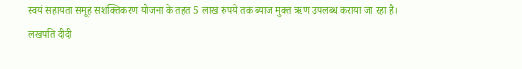स्वयं सहायता समूह सशक्तिकरण योजना के तहत 5 लाख रुपये तक ब्याज मुक्त ऋण उपलब्ध कराया जा रहा है।
लखपति दीदी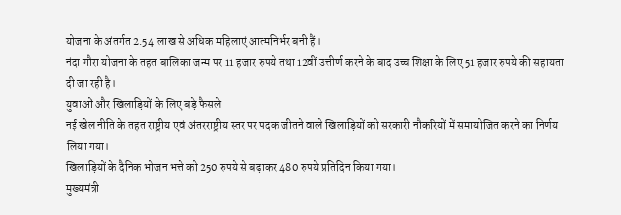योजना के अंतर्गत 2.54 लाख से अधिक महिलाएं आत्मनिर्भर बनी हैं।
नंदा गौरा योजना के तहत बालिका जन्म पर 11 हजार रुपये तथा 12वीं उत्तीर्ण करने के बाद उच्च शिक्षा के लिए 51 हजार रुपये की सहायता दी जा रही है।
युवाओं और खिलाड़ियों के लिए बड़े फैसले
नई खेल नीति के तहत राष्ट्रीय एवं अंतरराष्ट्रीय स्तर पर पदक जीतने वाले खिलाड़ियों को सरकारी नौकरियों में समायोजित करने का निर्णय लिया गया।
खिलाड़ियों के दैनिक भोजन भत्ते को 250 रुपये से बढ़ाकर 480 रुपये प्रतिदिन किया गया।
मुख्यमंत्री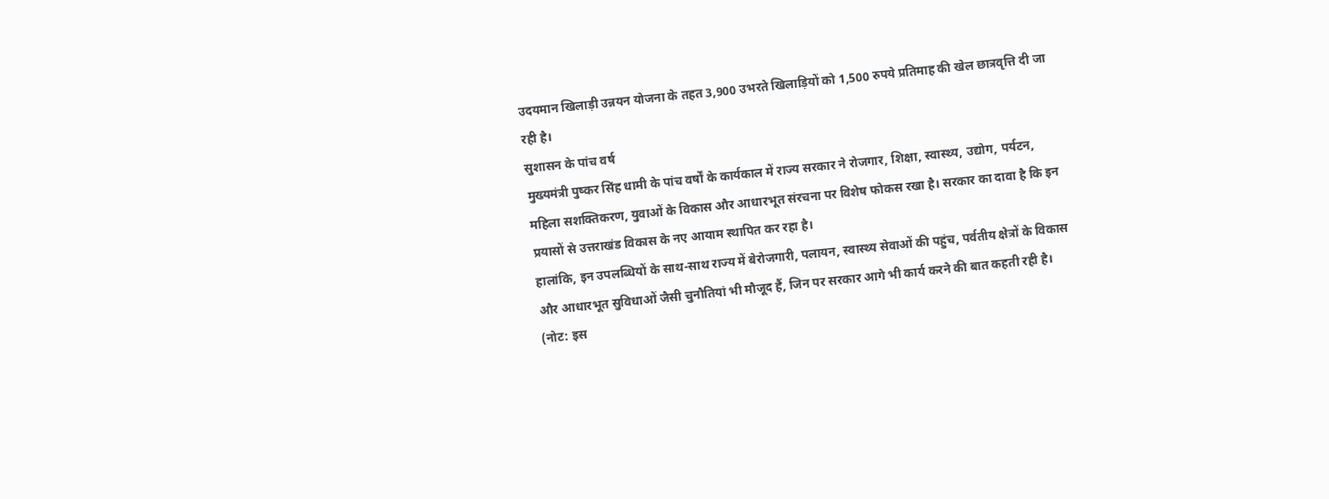उदयमान खिलाड़ी उन्नयन योजना के तहत 3,900 उभरते खिलाड़ियों को 1,500 रुपये प्रतिमाह की खेल छात्रवृत्ति दी जा रही है।
सुशासन के पांच वर्ष
मुख्यमंत्री पुष्कर सिंह धामी के पांच वर्षों के कार्यकाल में राज्य सरकार ने रोजगार, शिक्षा, स्वास्थ्य, उद्योग, पर्यटन, महिला सशक्तिकरण, युवाओं के विकास और आधारभूत संरचना पर विशेष फोकस रखा है। सरकार का दावा है कि इन प्रयासों से उत्तराखंड विकास के नए आयाम स्थापित कर रहा है।
हालांकि, इन उपलब्धियों के साथ-साथ राज्य में बेरोजगारी, पलायन, स्वास्थ्य सेवाओं की पहुंच, पर्वतीय क्षेत्रों के विकास और आधारभूत सुविधाओं जैसी चुनौतियां भी मौजूद हैं, जिन पर सरकार आगे भी कार्य करने की बात कहती रही है।
(नोट: इस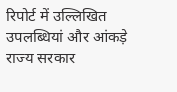रिपोर्ट में उल्लिखित उपलब्धियां और आंकड़े राज्य सरकार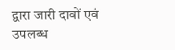द्वारा जारी दावों एवं उपलब्ध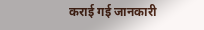कराई गई जानकारी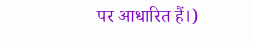पर आधारित हैं।)